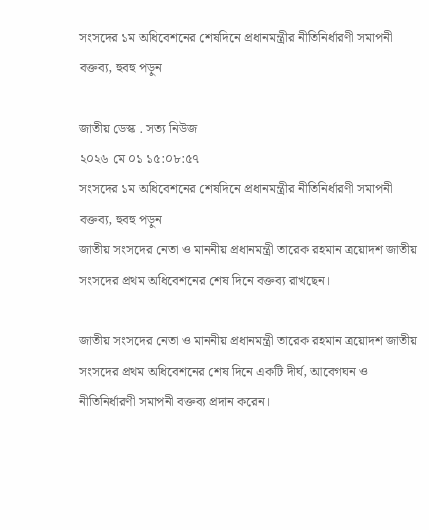সংসদের ১ম অধিবেশনের শেষদিনে প্রধানমন্ত্রীর নীতিনির্ধারণী সমাপনী বক্তব্য, হুবহু পড়ুন

জাতীয় ডেস্ক . সত্য নিউজ
২০২৬ মে ০১ ১৫:০৮:৫৭
সংসদের ১ম অধিবেশনের শেষদিনে প্রধানমন্ত্রীর নীতিনির্ধারণী সমাপনী বক্তব্য, হুবহু পড়ুন
জাতীয় সংসদের নেতা ও মাননীয় প্রধানমন্ত্রী তারেক রহমান ত্রয়োদশ জাতীয় সংসদের প্রথম অধিবেশনের শেষ দিনে বক্তব্য রাখছেন।

জাতীয় সংসদের নেতা ও মাননীয় প্রধানমন্ত্রী তারেক রহমান ত্রয়োদশ জাতীয় সংসদের প্রথম অধিবেশনের শেষ দিনে একটি দীর্ঘ, আবেগঘন ও নীতিনির্ধারণী সমাপনী বক্তব্য প্রদান করেন।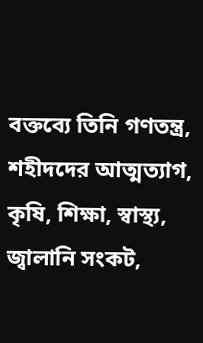বক্তব্যে তিনি গণতন্ত্র, শহীদদের আত্মত্যাগ, কৃষি, শিক্ষা, স্বাস্থ্য, জ্বালানি সংকট,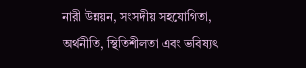নারী উন্নয়ন, সংসদীয় সহযোগিতা, অর্থনীতি, স্থিতিশীলতা এবং ভবিষ্যৎ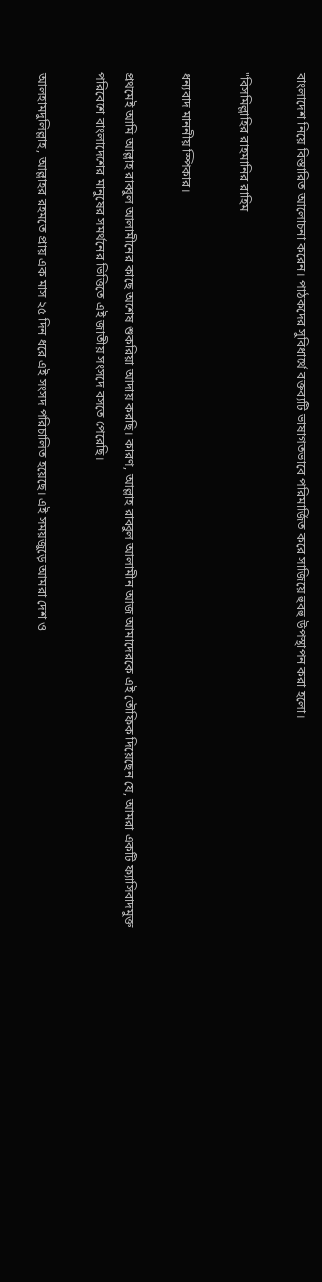বাংলাদেশ নিয়ে বিস্তারিত আলোচনা করেন। পাঠকদের সুবিধার্থে বক্তব্যটি ভাষাগতভাবে পরিমার্জিত করে সাজিয়ে হুবহু উপস্থাপন করা হলো।

"বিসমিল্লাহির রাহমানির রাহিম

ধন্যবাদ মাননীয় স্পিকার।

প্রথমেই আমি আল্লাহ রাব্বুল আলামীনের কাছে অশেষ শুকরিয়া আদায় করছি। কারণ, আল্লাহ রাব্বুল আলামীন আজ আমাদেরকে এই তৌফিক দিয়েছেন যে, আমরা একটি ফ্যাসিবাদমুক্ত পরিবেশে বাংলাদেশের মানুষের সমর্থনের ভিত্তিতে এই জাতীয় সংসদে বসতে পেরেছি।

আলহামদুলিল্লাহ, আল্লাহর রহমতে প্রায় এক মাস ২৫ দিন ধরে এই সংসদ পরিচালিত হয়েছে। এই সময়জুড়ে আমরা দেশ ও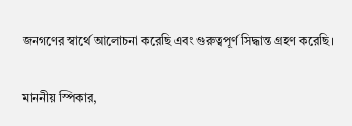জনগণের স্বার্থে আলোচনা করেছি এবং গুরুত্বপূর্ণ সিদ্ধান্ত গ্রহণ করেছি।

মাননীয় স্পিকার,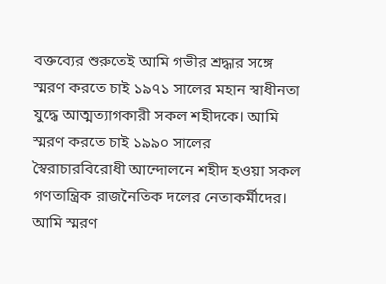বক্তব্যের শুরুতেই আমি গভীর শ্রদ্ধার সঙ্গে স্মরণ করতে চাই ১৯৭১ সালের মহান স্বাধীনতা যুদ্ধে আত্মত্যাগকারী সকল শহীদকে। আমি স্মরণ করতে চাই ১৯৯০ সালের স্বৈরাচারবিরোধী আন্দোলনে শহীদ হওয়া সকল গণতান্ত্রিক রাজনৈতিক দলের নেতাকর্মীদের। আমি স্মরণ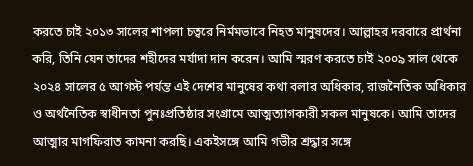করতে চাই ২০১৩ সালের শাপলা চত্বরে নির্মমভাবে নিহত মানুষদের। আল্লাহর দরবারে প্রার্থনা করি, তিনি যেন তাদের শহীদের মর্যাদা দান করেন। আমি স্মরণ করতে চাই ২০০৯ সাল থেকে ২০২৪ সালের ৫ আগস্ট পর্যন্ত এই দেশের মানুষের কথা বলার অধিকার, রাজনৈতিক অধিকার ও অর্থনৈতিক স্বাধীনতা পুনঃপ্রতিষ্ঠার সংগ্রামে আত্মত্যাগকারী সকল মানুষকে। আমি তাদের আত্মার মাগফিরাত কামনা করছি। একইসঙ্গে আমি গভীর শ্রদ্ধার সঙ্গে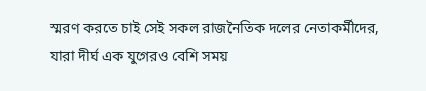স্মরণ করতে চাই সেই সকল রাজনৈতিক দলের নেতাকর্মীদের, যারা দীর্ঘ এক যুগেরও বেশি সময়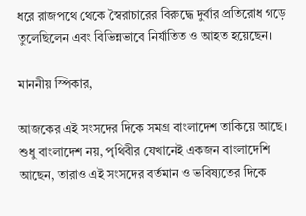ধরে রাজপথে থেকে স্বৈরাচারের বিরুদ্ধে দুর্বার প্রতিরোধ গড়ে তুলেছিলেন এবং বিভিন্নভাবে নির্যাতিত ও আহত হয়েছেন।

মাননীয় স্পিকার,

আজকের এই সংসদের দিকে সমগ্র বাংলাদেশ তাকিয়ে আছে। শুধু বাংলাদেশ নয়, পৃথিবীর যেখানেই একজন বাংলাদেশি আছেন, তারাও এই সংসদের বর্তমান ও ভবিষ্যতের দিকে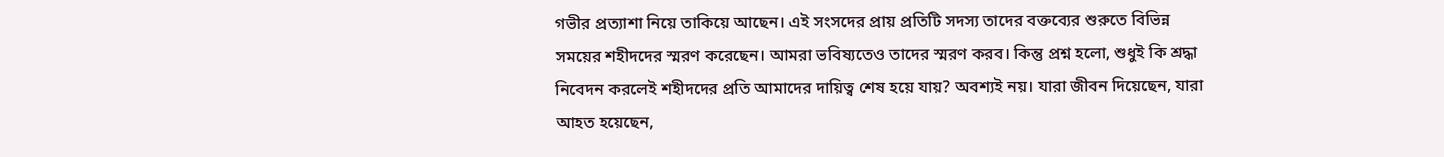গভীর প্রত্যাশা নিয়ে তাকিয়ে আছেন। এই সংসদের প্রায় প্রতিটি সদস্য তাদের বক্তব্যের শুরুতে বিভিন্ন সময়ের শহীদদের স্মরণ করেছেন। আমরা ভবিষ্যতেও তাদের স্মরণ করব। কিন্তু প্রশ্ন হলো, শুধুই কি শ্রদ্ধা নিবেদন করলেই শহীদদের প্রতি আমাদের দায়িত্ব শেষ হয়ে যায়? অবশ্যই নয়। যারা জীবন দিয়েছেন, যারা আহত হয়েছেন,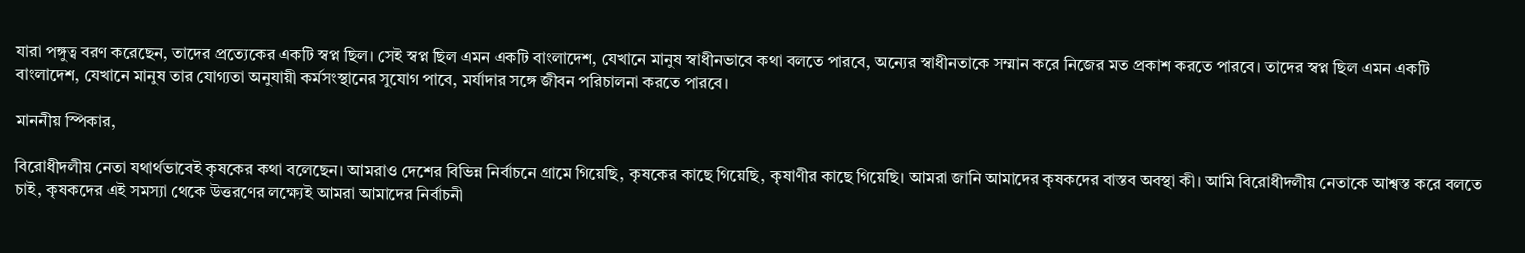যারা পঙ্গুত্ব বরণ করেছেন, তাদের প্রত্যেকের একটি স্বপ্ন ছিল। সেই স্বপ্ন ছিল এমন একটি বাংলাদেশ, যেখানে মানুষ স্বাধীনভাবে কথা বলতে পারবে, অন্যের স্বাধীনতাকে সম্মান করে নিজের মত প্রকাশ করতে পারবে। তাদের স্বপ্ন ছিল এমন একটি বাংলাদেশ, যেখানে মানুষ তার যোগ্যতা অনুযায়ী কর্মসংস্থানের সুযোগ পাবে, মর্যাদার সঙ্গে জীবন পরিচালনা করতে পারবে।

মাননীয় স্পিকার,

বিরোধীদলীয় নেতা যথার্থভাবেই কৃষকের কথা বলেছেন। আমরাও দেশের বিভিন্ন নির্বাচনে গ্রামে গিয়েছি, কৃষকের কাছে গিয়েছি, কৃষাণীর কাছে গিয়েছি। আমরা জানি আমাদের কৃষকদের বাস্তব অবস্থা কী। আমি বিরোধীদলীয় নেতাকে আশ্বস্ত করে বলতে চাই, কৃষকদের এই সমস্যা থেকে উত্তরণের লক্ষ্যেই আমরা আমাদের নির্বাচনী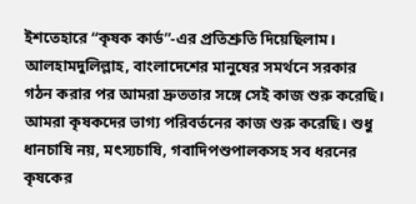ইশতেহারে “কৃষক কার্ড”-এর প্রতিশ্রুতি দিয়েছিলাম। আলহামদুলিল্লাহ, বাংলাদেশের মানুষের সমর্থনে সরকার গঠন করার পর আমরা দ্রুততার সঙ্গে সেই কাজ শুরু করেছি। আমরা কৃষকদের ভাগ্য পরিবর্তনের কাজ শুরু করেছি। শুধু ধানচাষি নয়, মৎস্যচাষি, গবাদিপশুপালকসহ সব ধরনের কৃষকের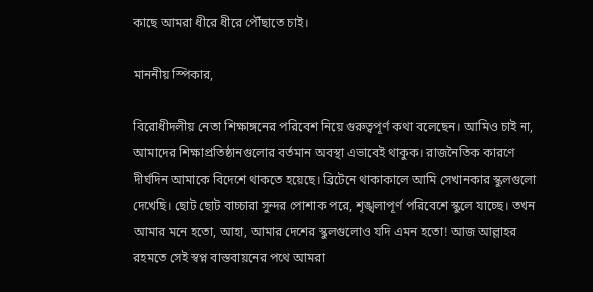কাছে আমরা ধীরে ধীরে পৌঁছাতে চাই।

মাননীয় স্পিকার,

বিরোধীদলীয় নেতা শিক্ষাঙ্গনের পরিবেশ নিয়ে গুরুত্বপূর্ণ কথা বলেছেন। আমিও চাই না, আমাদের শিক্ষাপ্রতিষ্ঠানগুলোর বর্তমান অবস্থা এভাবেই থাকুক। রাজনৈতিক কারণে দীর্ঘদিন আমাকে বিদেশে থাকতে হয়েছে। ব্রিটেনে থাকাকালে আমি সেখানকার স্কুলগুলো দেখেছি। ছোট ছোট বাচ্চারা সুন্দর পোশাক পরে, শৃঙ্খলাপূর্ণ পরিবেশে স্কুলে যাচ্ছে। তখন আমার মনে হতো, আহা, আমার দেশের স্কুলগুলোও যদি এমন হতো! আজ আল্লাহর রহমতে সেই স্বপ্ন বাস্তবায়নের পথে আমরা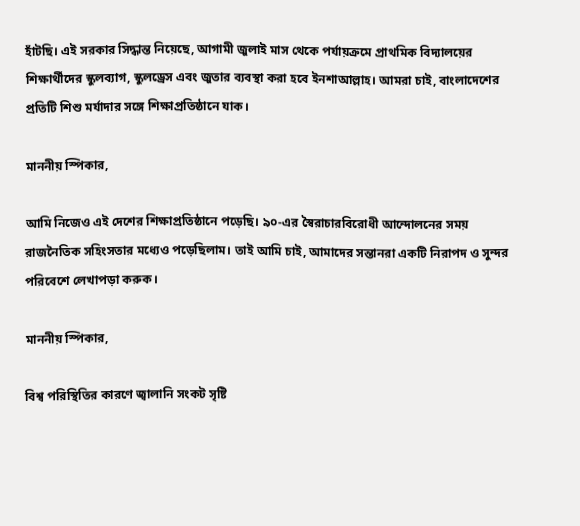হাঁটছি। এই সরকার সিদ্ধান্ত নিয়েছে, আগামী জুলাই মাস থেকে পর্যায়ক্রমে প্রাথমিক বিদ্যালয়ের শিক্ষার্থীদের স্কুলব্যাগ, স্কুলড্রেস এবং জুতার ব্যবস্থা করা হবে ইনশাআল্লাহ। আমরা চাই, বাংলাদেশের প্রতিটি শিশু মর্যাদার সঙ্গে শিক্ষাপ্রতিষ্ঠানে যাক।

মাননীয় স্পিকার,

আমি নিজেও এই দেশের শিক্ষাপ্রতিষ্ঠানে পড়েছি। ৯০-এর স্বৈরাচারবিরোধী আন্দোলনের সময় রাজনৈতিক সহিংসতার মধ্যেও পড়েছিলাম। তাই আমি চাই, আমাদের সন্তানরা একটি নিরাপদ ও সুন্দর পরিবেশে লেখাপড়া করুক।

মাননীয় স্পিকার,

বিশ্ব পরিস্থিতির কারণে জ্বালানি সংকট সৃষ্টি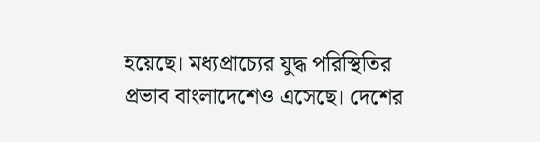হয়েছে। মধ্যপ্রাচ্যের যুদ্ধ পরিস্থিতির প্রভাব বাংলাদেশেও এসেছে। দেশের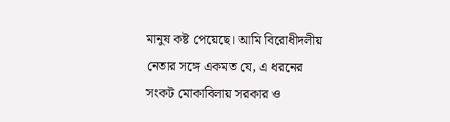মানুষ কষ্ট পেয়েছে। আমি বিরোধীদলীয় নেতার সঙ্গে একমত যে, এ ধরনের সংকট মোকাবিলায় সরকার ও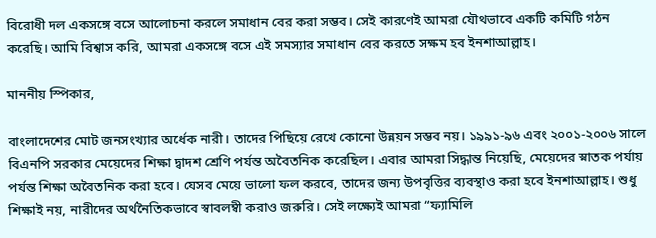বিরোধী দল একসঙ্গে বসে আলোচনা করলে সমাধান বের করা সম্ভব। সেই কারণেই আমরা যৌথভাবে একটি কমিটি গঠন করেছি। আমি বিশ্বাস করি, আমরা একসঙ্গে বসে এই সমস্যার সমাধান বের করতে সক্ষম হব ইনশাআল্লাহ।

মাননীয় স্পিকার,

বাংলাদেশের মোট জনসংখ্যার অর্ধেক নারী। তাদের পিছিয়ে রেখে কোনো উন্নয়ন সম্ভব নয়। ১৯৯১-৯৬ এবং ২০০১-২০০৬ সালে বিএনপি সরকার মেয়েদের শিক্ষা দ্বাদশ শ্রেণি পর্যন্ত অবৈতনিক করেছিল। এবার আমরা সিদ্ধান্ত নিয়েছি, মেয়েদের স্নাতক পর্যায় পর্যন্ত শিক্ষা অবৈতনিক করা হবে। যেসব মেয়ে ভালো ফল করবে, তাদের জন্য উপবৃত্তির ব্যবস্থাও করা হবে ইনশাআল্লাহ। শুধু শিক্ষাই নয়, নারীদের অর্থনৈতিকভাবে স্বাবলম্বী করাও জরুরি। সেই লক্ষ্যেই আমরা “ফ্যামিলি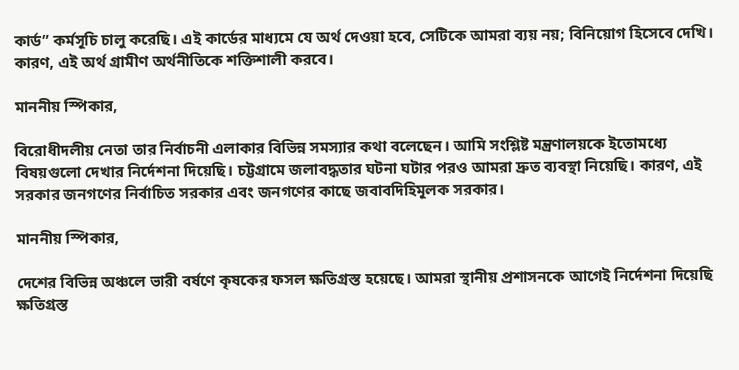কার্ড” কর্মসূচি চালু করেছি। এই কার্ডের মাধ্যমে যে অর্থ দেওয়া হবে, সেটিকে আমরা ব্যয় নয়; বিনিয়োগ হিসেবে দেখি। কারণ, এই অর্থ গ্রামীণ অর্থনীতিকে শক্তিশালী করবে।

মাননীয় স্পিকার,

বিরোধীদলীয় নেতা তার নির্বাচনী এলাকার বিভিন্ন সমস্যার কথা বলেছেন। আমি সংশ্লিষ্ট মন্ত্রণালয়কে ইতোমধ্যে বিষয়গুলো দেখার নির্দেশনা দিয়েছি। চট্টগ্রামে জলাবদ্ধতার ঘটনা ঘটার পরও আমরা দ্রুত ব্যবস্থা নিয়েছি। কারণ, এই সরকার জনগণের নির্বাচিত সরকার এবং জনগণের কাছে জবাবদিহিমূলক সরকার।

মাননীয় স্পিকার,

দেশের বিভিন্ন অঞ্চলে ভারী বর্ষণে কৃষকের ফসল ক্ষতিগ্রস্ত হয়েছে। আমরা স্থানীয় প্রশাসনকে আগেই নির্দেশনা দিয়েছি ক্ষতিগ্রস্ত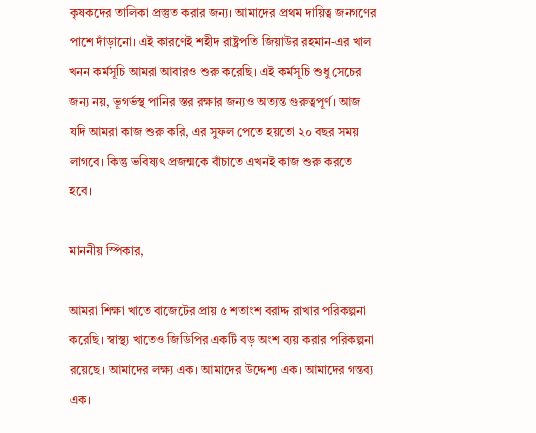কৃষকদের তালিকা প্রস্তুত করার জন্য। আমাদের প্রথম দায়িত্ব জনগণের পাশে দাঁড়ানো। এই কারণেই শহীদ রাষ্ট্রপতি জিয়াউর রহমান-এর খাল খনন কর্মসূচি আমরা আবারও শুরু করেছি। এই কর্মসূচি শুধু সেচের জন্য নয়, ভূগর্ভস্থ পানির স্তর রক্ষার জন্যও অত্যন্ত গুরুত্বপূর্ণ। আজ যদি আমরা কাজ শুরু করি, এর সুফল পেতে হয়তো ২০ বছর সময় লাগবে। কিন্তু ভবিষ্যৎ প্রজন্মকে বাঁচাতে এখনই কাজ শুরু করতে হবে।

মাননীয় স্পিকার,

আমরা শিক্ষা খাতে বাজেটের প্রায় ৫ শতাংশ বরাদ্দ রাখার পরিকল্পনা করেছি। স্বাস্থ্য খাতেও জিডিপির একটি বড় অংশ ব্যয় করার পরিকল্পনা রয়েছে। আমাদের লক্ষ্য এক। আমাদের উদ্দেশ্য এক। আমাদের গন্তব্য এক।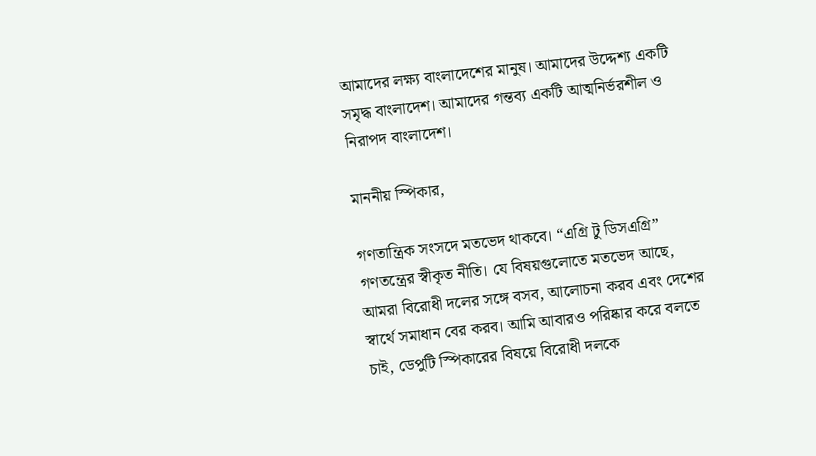আমাদের লক্ষ্য বাংলাদেশের মানুষ। আমাদের উদ্দেশ্য একটি সমৃদ্ধ বাংলাদেশ। আমাদের গন্তব্য একটি আত্মনির্ভরশীল ও নিরাপদ বাংলাদেশ।

মাননীয় স্পিকার,

গণতান্ত্রিক সংসদে মতভেদ থাকবে। “এগ্রি টু ডিসএগ্রি” গণতন্ত্রের স্বীকৃত নীতি। যে বিষয়গুলোতে মতভেদ আছে, আমরা বিরোধী দলের সঙ্গে বসব, আলোচনা করব এবং দেশের স্বার্থে সমাধান বের করব। আমি আবারও পরিষ্কার করে বলতে চাই, ডেপুটি স্পিকারের বিষয়ে বিরোধী দলকে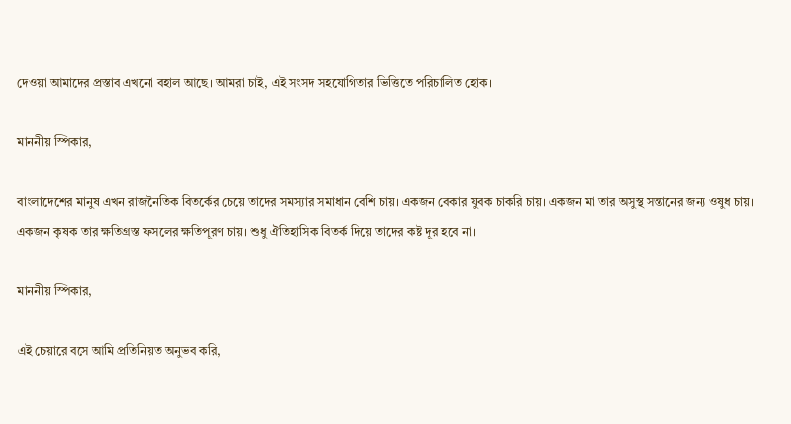দেওয়া আমাদের প্রস্তাব এখনো বহাল আছে। আমরা চাই, এই সংসদ সহযোগিতার ভিত্তিতে পরিচালিত হোক।

মাননীয় স্পিকার,

বাংলাদেশের মানুষ এখন রাজনৈতিক বিতর্কের চেয়ে তাদের সমস্যার সমাধান বেশি চায়। একজন বেকার যুবক চাকরি চায়। একজন মা তার অসুস্থ সন্তানের জন্য ওষুধ চায়। একজন কৃষক তার ক্ষতিগ্রস্ত ফসলের ক্ষতিপূরণ চায়। শুধু ঐতিহাসিক বিতর্ক দিয়ে তাদের কষ্ট দূর হবে না।

মাননীয় স্পিকার,

এই চেয়ারে বসে আমি প্রতিনিয়ত অনুভব করি,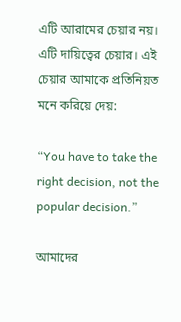এটি আরামের চেয়ার নয়। এটি দায়িত্বের চেয়ার। এই চেয়ার আমাকে প্রতিনিয়ত মনে করিয়ে দেয়:

“You have to take the right decision, not the popular decision.”

আমাদের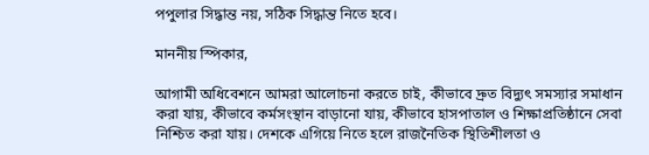পপুলার সিদ্ধান্ত নয়, সঠিক সিদ্ধান্ত নিতে হবে।

মাননীয় স্পিকার,

আগামী অধিবেশনে আমরা আলোচনা করতে চাই, কীভাবে দ্রুত বিদ্যুৎ সমস্যার সমাধান করা যায়, কীভাবে কর্মসংস্থান বাড়ানো যায়, কীভাবে হাসপাতাল ও শিক্ষাপ্রতিষ্ঠানে সেবা নিশ্চিত করা যায়। দেশকে এগিয়ে নিতে হলে রাজনৈতিক স্থিতিশীলতা ও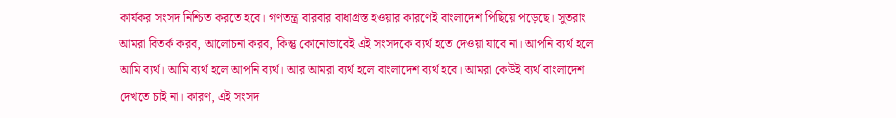কার্যকর সংসদ নিশ্চিত করতে হবে। গণতন্ত্র বারবার বাধাগ্রস্ত হওয়ার কারণেই বাংলাদেশ পিছিয়ে পড়েছে। সুতরাং আমরা বিতর্ক করব, আলোচনা করব, কিন্তু কোনোভাবেই এই সংসদকে ব্যর্থ হতে দেওয়া যাবে না। আপনি ব্যর্থ হলে আমি ব্যর্থ। আমি ব্যর্থ হলে আপনি ব্যর্থ। আর আমরা ব্যর্থ হলে বাংলাদেশ ব্যর্থ হবে। আমরা কেউই ব্যর্থ বাংলাদেশ দেখতে চাই না। কারণ, এই সংসদ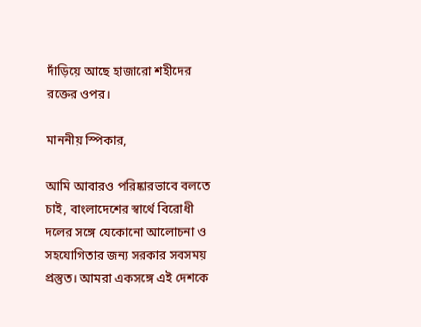দাঁড়িয়ে আছে হাজারো শহীদের রক্তের ওপর।

মাননীয় স্পিকার,

আমি আবারও পরিষ্কারভাবে বলতে চাই, বাংলাদেশের স্বার্থে বিরোধী দলের সঙ্গে যেকোনো আলোচনা ও সহযোগিতার জন্য সরকার সবসময় প্রস্তুত। আমরা একসঙ্গে এই দেশকে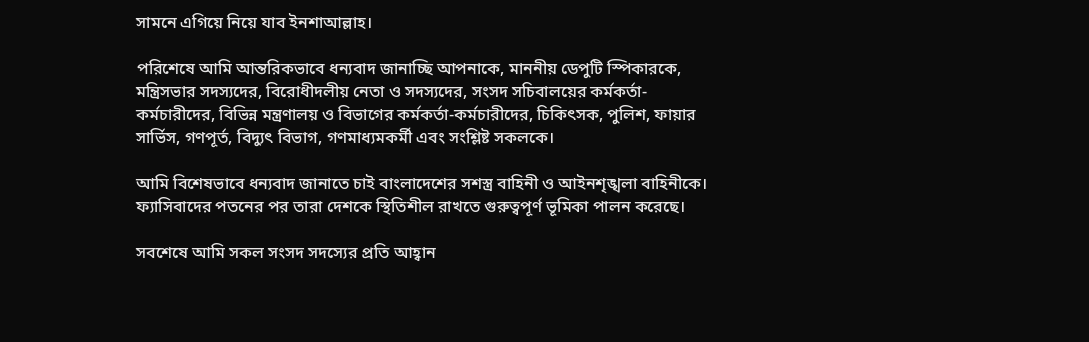সামনে এগিয়ে নিয়ে যাব ইনশাআল্লাহ।

পরিশেষে আমি আন্তরিকভাবে ধন্যবাদ জানাচ্ছি আপনাকে, মাননীয় ডেপুটি স্পিকারকে, মন্ত্রিসভার সদস্যদের, বিরোধীদলীয় নেতা ও সদস্যদের, সংসদ সচিবালয়ের কর্মকর্তা-কর্মচারীদের, বিভিন্ন মন্ত্রণালয় ও বিভাগের কর্মকর্তা-কর্মচারীদের, চিকিৎসক, পুলিশ, ফায়ার সার্ভিস, গণপূর্ত, বিদ্যুৎ বিভাগ, গণমাধ্যমকর্মী এবং সংশ্লিষ্ট সকলকে।

আমি বিশেষভাবে ধন্যবাদ জানাতে চাই বাংলাদেশের সশস্ত্র বাহিনী ও আইনশৃঙ্খলা বাহিনীকে। ফ্যাসিবাদের পতনের পর তারা দেশকে স্থিতিশীল রাখতে গুরুত্বপূর্ণ ভূমিকা পালন করেছে।

সবশেষে আমি সকল সংসদ সদস্যের প্রতি আহ্বান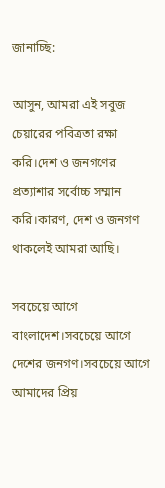জানাচ্ছি:

আসুন, আমরা এই সবুজ চেয়ারের পবিত্রতা রক্ষা করি।দেশ ও জনগণের প্রত্যাশার সর্বোচ্চ সম্মান করি।কারণ, দেশ ও জনগণ থাকলেই আমরা আছি।

সবচেয়ে আগে বাংলাদেশ।সবচেয়ে আগে দেশের জনগণ।সবচেয়ে আগে আমাদের প্রিয়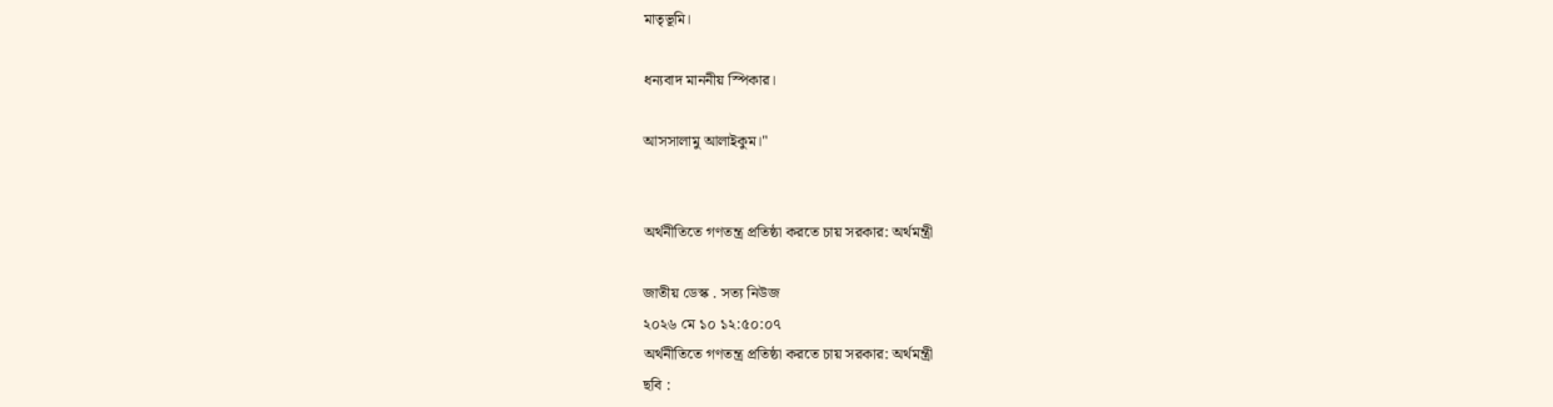মাতৃভূমি।

ধন্যবাদ মাননীয় স্পিকার।

আসসালামু আলাইকুম।"


অর্থনীতিতে গণতন্ত্র প্রতিষ্ঠা করতে চায় সরকার: অর্থমন্ত্রী

জাতীয় ডেস্ক . সত্য নিউজ
২০২৬ মে ১০ ১২:৫০:০৭
অর্থনীতিতে গণতন্ত্র প্রতিষ্ঠা করতে চায় সরকার: অর্থমন্ত্রী
ছবি :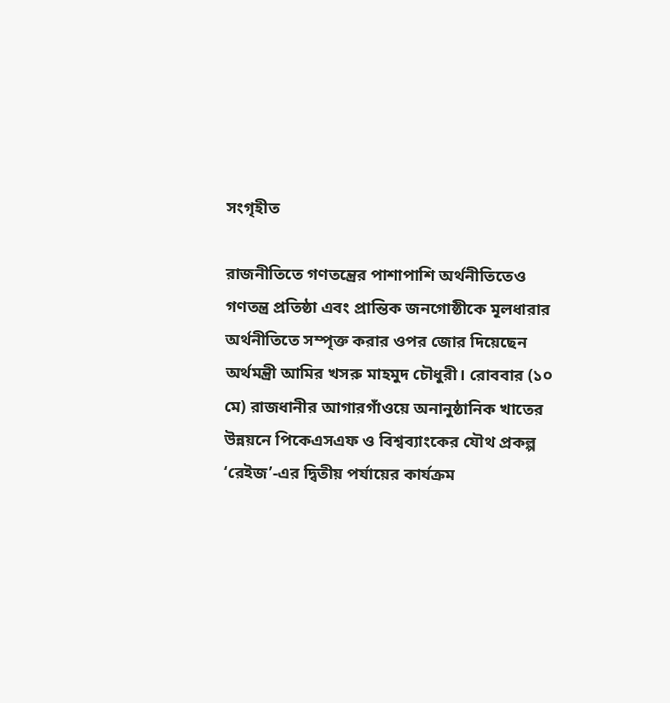সংগৃহীত

রাজনীতিতে গণতন্ত্রের পাশাপাশি অর্থনীতিতেও গণতন্ত্র প্রতিষ্ঠা এবং প্রান্তিক জনগোষ্ঠীকে মূলধারার অর্থনীতিতে সম্পৃক্ত করার ওপর জোর দিয়েছেন অর্থমন্ত্রী আমির খসরু মাহমুদ চৌধুরী। রোববার (১০ মে) রাজধানীর আগারগাঁওয়ে অনানুষ্ঠানিক খাতের উন্নয়নে পিকেএসএফ ও বিশ্বব্যাংকের যৌথ প্রকল্প ‘রেইজ’-এর দ্বিতীয় পর্যায়ের কার্যক্রম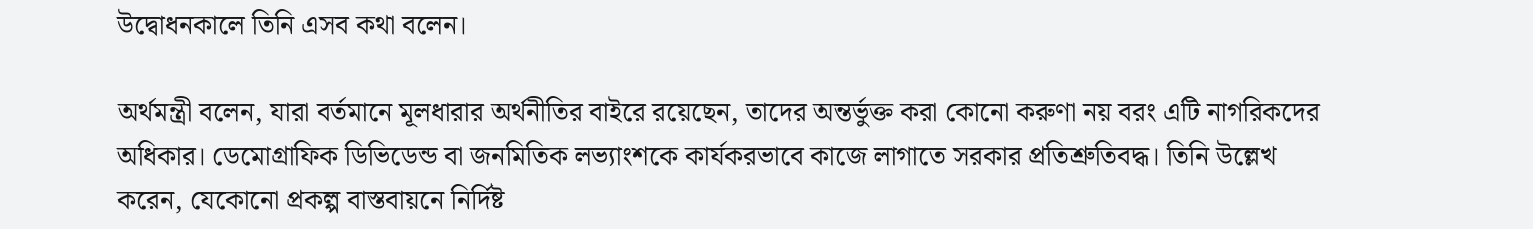উদ্বোধনকালে তিনি এসব কথা বলেন।

অর্থমন্ত্রী বলেন, যারা বর্তমানে মূলধারার অর্থনীতির বাইরে রয়েছেন, তাদের অন্তর্ভুক্ত করা কোনো করুণা নয় বরং এটি নাগরিকদের অধিকার। ডেমোগ্রাফিক ডিভিডেন্ড বা জনমিতিক লভ্যাংশকে কার্যকরভাবে কাজে লাগাতে সরকার প্রতিশ্রুতিবদ্ধ। তিনি উল্লেখ করেন, যেকোনো প্রকল্প বাস্তবায়নে নির্দিষ্ট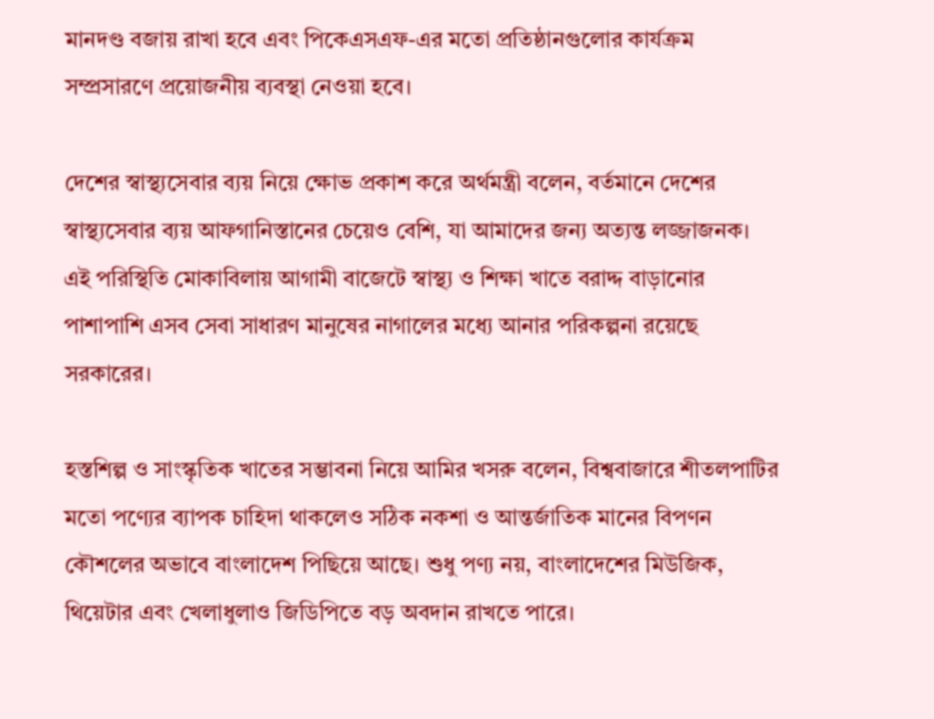মানদণ্ড বজায় রাখা হবে এবং পিকেএসএফ-এর মতো প্রতিষ্ঠানগুলোর কার্যক্রম সম্প্রসারণে প্রয়োজনীয় ব্যবস্থা নেওয়া হবে।

দেশের স্বাস্থ্যসেবার ব্যয় নিয়ে ক্ষোভ প্রকাশ করে অর্থমন্ত্রী বলেন, বর্তমানে দেশের স্বাস্থ্যসেবার ব্যয় আফগানিস্তানের চেয়েও বেশি, যা আমাদের জন্য অত্যন্ত লজ্জাজনক। এই পরিস্থিতি মোকাবিলায় আগামী বাজেটে স্বাস্থ্য ও শিক্ষা খাতে বরাদ্দ বাড়ানোর পাশাপাশি এসব সেবা সাধারণ মানুষের নাগালের মধ্যে আনার পরিকল্পনা রয়েছে সরকারের।

হস্তশিল্প ও সাংস্কৃতিক খাতের সম্ভাবনা নিয়ে আমির খসরু বলেন, বিশ্ববাজারে শীতলপাটির মতো পণ্যের ব্যাপক চাহিদা থাকলেও সঠিক নকশা ও আন্তর্জাতিক মানের বিপণন কৌশলের অভাবে বাংলাদেশ পিছিয়ে আছে। শুধু পণ্য নয়, বাংলাদেশের মিউজিক, থিয়েটার এবং খেলাধুলাও জিডিপিতে বড় অবদান রাখতে পারে।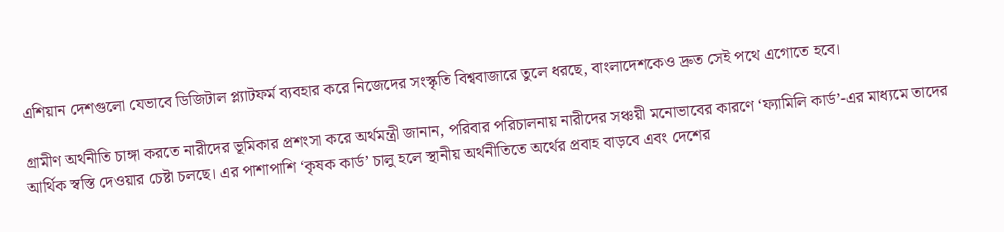এশিয়ান দেশগুলো যেভাবে ডিজিটাল প্ল্যাটফর্ম ব্যবহার করে নিজেদের সংস্কৃতি বিশ্ববাজারে তুলে ধরছে, বাংলাদেশকেও দ্রুত সেই পথে এগোতে হবে।

গ্রামীণ অর্থনীতি চাঙ্গা করতে নারীদের ভূমিকার প্রশংসা করে অর্থমন্ত্রী জানান, পরিবার পরিচালনায় নারীদের সঞ্চয়ী মনোভাবের কারণে ‘ফ্যামিলি কার্ড’-এর মাধ্যমে তাদের আর্থিক স্বস্তি দেওয়ার চেষ্টা চলছে। এর পাশাপাশি ‘কৃষক কার্ড’ চালু হলে স্থানীয় অর্থনীতিতে অর্থের প্রবাহ বাড়বে এবং দেশের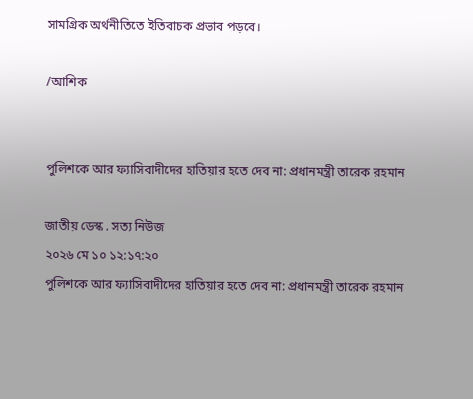সামগ্রিক অর্থনীতিতে ইতিবাচক প্রভাব পড়বে।

/আশিক


পুলিশকে আর ফ্যাসিবাদীদের হাতিয়ার হতে দেব না: প্রধানমন্ত্রী তারেক রহমান

জাতীয় ডেস্ক . সত্য নিউজ
২০২৬ মে ১০ ১২:১৭:২০
পুলিশকে আর ফ্যাসিবাদীদের হাতিয়ার হতে দেব না: প্রধানমন্ত্রী তারেক রহমান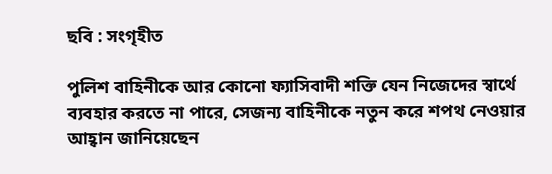ছবি : সংগৃহীত

পুলিশ বাহিনীকে আর কোনো ফ্যাসিবাদী শক্তি যেন নিজেদের স্বার্থে ব্যবহার করতে না পারে, সেজন্য বাহিনীকে নতুন করে শপথ নেওয়ার আহ্বান জানিয়েছেন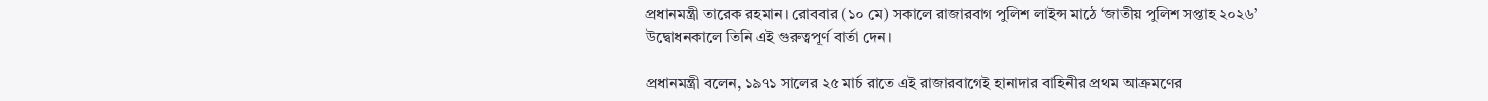প্রধানমন্ত্রী তারেক রহমান। রোববার (১০ মে) সকালে রাজারবাগ পুলিশ লাইন্স মাঠে ‘জাতীয় পুলিশ সপ্তাহ ২০২৬’ উদ্বোধনকালে তিনি এই গুরুত্বপূর্ণ বার্তা দেন।

প্রধানমন্ত্রী বলেন, ১৯৭১ সালের ২৫ মার্চ রাতে এই রাজারবাগেই হানাদার বাহিনীর প্রথম আক্রমণের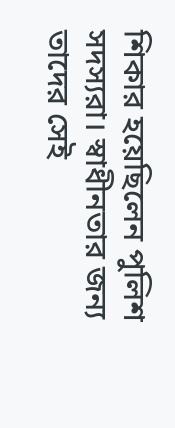শিকার হয়েছিলেন পুলিশ সদস্যরা। স্বাধীনতার জন্য তাদের সেই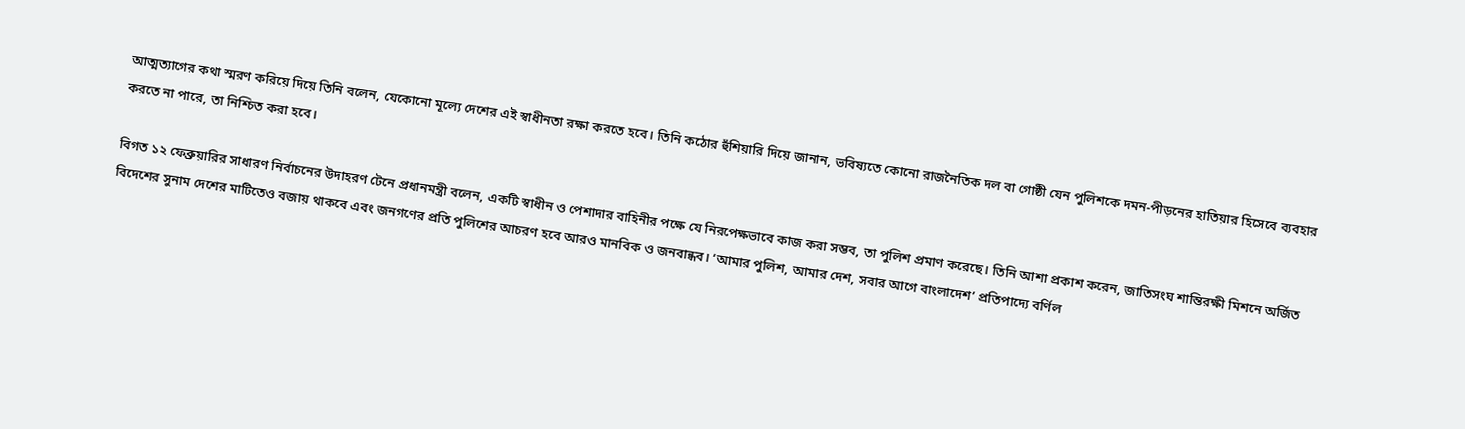আত্মত্যাগের কথা স্মরণ করিয়ে দিয়ে তিনি বলেন, যেকোনো মূল্যে দেশের এই স্বাধীনতা রক্ষা করতে হবে। তিনি কঠোর হুঁশিয়ারি দিয়ে জানান, ভবিষ্যতে কোনো রাজনৈতিক দল বা গোষ্ঠী যেন পুলিশকে দমন-পীড়নের হাতিয়ার হিসেবে ব্যবহার করতে না পারে, তা নিশ্চিত করা হবে।

বিগত ১২ ফেব্রুয়ারির সাধারণ নির্বাচনের উদাহরণ টেনে প্রধানমন্ত্রী বলেন, একটি স্বাধীন ও পেশাদার বাহিনীর পক্ষে যে নিরপেক্ষভাবে কাজ করা সম্ভব, তা পুলিশ প্রমাণ করেছে। তিনি আশা প্রকাশ করেন, জাতিসংঘ শান্তিরক্ষী মিশনে অর্জিত বিদেশের সুনাম দেশের মাটিতেও বজায় থাকবে এবং জনগণের প্রতি পুলিশের আচরণ হবে আরও মানবিক ও জনবান্ধব। ‘আমার পুলিশ, আমার দেশ, সবার আগে বাংলাদেশ’ প্রতিপাদ্যে বর্ণিল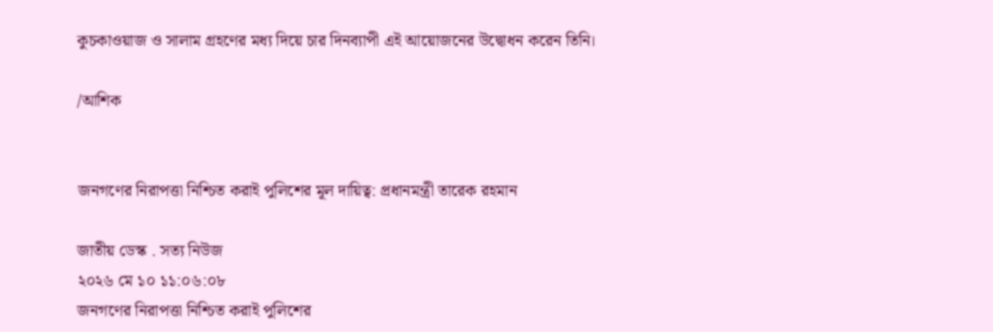কুচকাওয়াজ ও সালাম গ্রহণের মধ্য দিয়ে চার দিনব্যাপী এই আয়োজনের উদ্বোধন করেন তিনি।

/আশিক


জনগণের নিরাপত্তা নিশ্চিত করাই পুলিশের মূল দায়িত্ব: প্রধানমন্ত্রী তারেক রহমান

জাতীয় ডেস্ক . সত্য নিউজ
২০২৬ মে ১০ ১১:০৬:০৮
জনগণের নিরাপত্তা নিশ্চিত করাই পুলিশের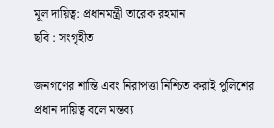মূল দায়িত্ব: প্রধানমন্ত্রী তারেক রহমান
ছবি : সংগৃহীত

জনগণের শান্তি এবং নিরাপত্তা নিশ্চিত করাই পুলিশের প্রধান দায়িত্ব বলে মন্তব্য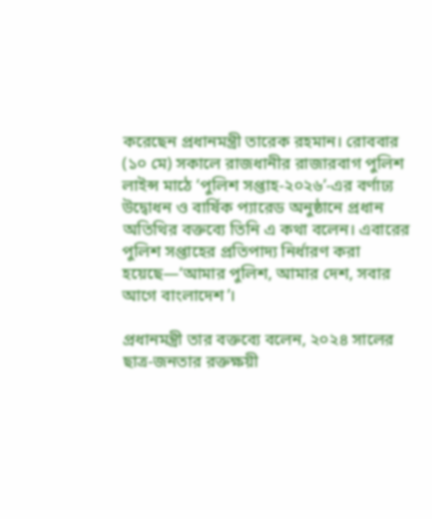করেছেন প্রধানমন্ত্রী তারেক রহমান। রোববার (১০ মে) সকালে রাজধানীর রাজারবাগ পুলিশ লাইন্স মাঠে ‘পুলিশ সপ্তাহ-২০২৬’-এর বর্ণাঢ্য উদ্বোধন ও বার্ষিক প্যারেড অনুষ্ঠানে প্রধান অতিথির বক্তব্যে তিনি এ কথা বলেন। এবারের পুলিশ সপ্তাহের প্রতিপাদ্য নির্ধারণ করা হয়েছে—‘আমার পুলিশ, আমার দেশ, সবার আগে বাংলাদেশ’।

প্রধানমন্ত্রী তার বক্তব্যে বলেন, ২০২৪ সালের ছাত্র-জনতার রক্তক্ষয়ী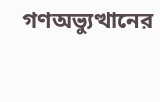গণঅভ্যুত্থানের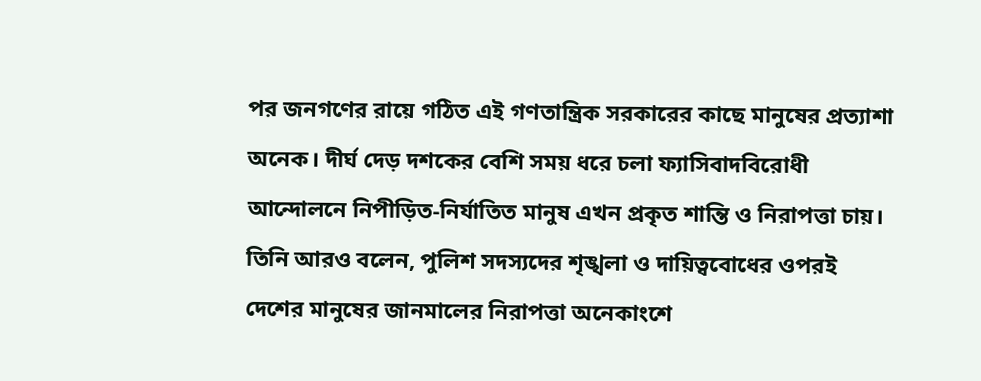পর জনগণের রায়ে গঠিত এই গণতান্ত্রিক সরকারের কাছে মানুষের প্রত্যাশা অনেক। দীর্ঘ দেড় দশকের বেশি সময় ধরে চলা ফ্যাসিবাদবিরোধী আন্দোলনে নিপীড়িত-নির্যাতিত মানুষ এখন প্রকৃত শান্তি ও নিরাপত্তা চায়। তিনি আরও বলেন, পুলিশ সদস্যদের শৃঙ্খলা ও দায়িত্ববোধের ওপরই দেশের মানুষের জানমালের নিরাপত্তা অনেকাংশে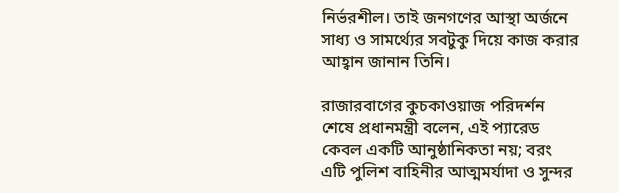নির্ভরশীল। তাই জনগণের আস্থা অর্জনে সাধ্য ও সামর্থ্যের সবটুকু দিয়ে কাজ করার আহ্বান জানান তিনি।

রাজারবাগের কুচকাওয়াজ পরিদর্শন শেষে প্রধানমন্ত্রী বলেন, এই প্যারেড কেবল একটি আনুষ্ঠানিকতা নয়; বরং এটি পুলিশ বাহিনীর আত্মমর্যাদা ও সুন্দর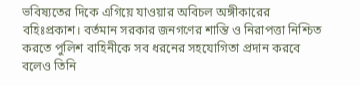ভবিষ্যতের দিকে এগিয়ে যাওয়ার অবিচল অঙ্গীকারের বহিঃপ্রকাশ। বর্তমান সরকার জনগণের শান্তি ও নিরাপত্তা নিশ্চিত করতে পুলিশ বাহিনীকে সব ধরনের সহযোগিতা প্রদান করবে বলেও তিনি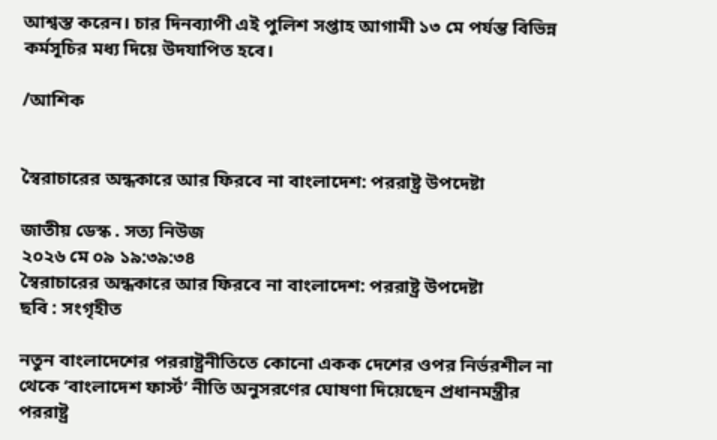আশ্বস্ত করেন। চার দিনব্যাপী এই পুলিশ সপ্তাহ আগামী ১৩ মে পর্যন্ত বিভিন্ন কর্মসূচির মধ্য দিয়ে উদযাপিত হবে।

/আশিক


স্বৈরাচারের অন্ধকারে আর ফিরবে না বাংলাদেশ: পররাষ্ট্র উপদেষ্টা

জাতীয় ডেস্ক . সত্য নিউজ
২০২৬ মে ০৯ ১৯:৩৯:৩৪
স্বৈরাচারের অন্ধকারে আর ফিরবে না বাংলাদেশ: পররাষ্ট্র উপদেষ্টা
ছবি : সংগৃহীত

নতুন বাংলাদেশের পররাষ্ট্রনীতিতে কোনো একক দেশের ওপর নির্ভরশীল না থেকে ‘বাংলাদেশ ফার্স্ট’ নীতি অনুসরণের ঘোষণা দিয়েছেন প্রধানমন্ত্রীর পররাষ্ট্র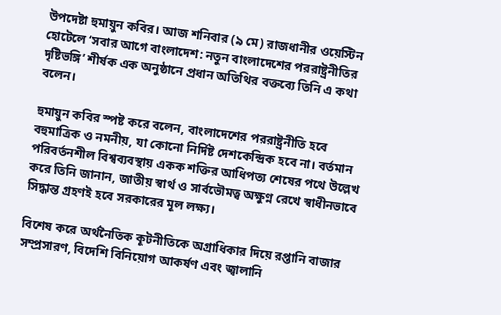উপদেষ্টা হুমায়ুন কবির। আজ শনিবার (৯ মে) রাজধানীর ওয়েস্টিন হোটেলে ‘সবার আগে বাংলাদেশ: নতুন বাংলাদেশের পররাষ্ট্রনীতির দৃষ্টিভঙ্গি’ শীর্ষক এক অনুষ্ঠানে প্রধান অতিথির বক্তব্যে তিনি এ কথা বলেন।

হুমায়ুন কবির স্পষ্ট করে বলেন, বাংলাদেশের পররাষ্ট্রনীতি হবে বহুমাত্রিক ও নমনীয়, যা কোনো নির্দিষ্ট দেশকেন্দ্রিক হবে না। বর্তমান পরিবর্তনশীল বিশ্বব্যবস্থায় একক শক্তির আধিপত্য শেষের পথে উল্লেখ করে তিনি জানান, জাতীয় স্বার্থ ও সার্বভৌমত্ব অক্ষুণ্ন রেখে স্বাধীনভাবে সিদ্ধান্ত গ্রহণই হবে সরকারের মূল লক্ষ্য।

বিশেষ করে অর্থনৈতিক কূটনীতিকে অগ্রাধিকার দিয়ে রপ্তানি বাজার সম্প্রসারণ, বিদেশি বিনিয়োগ আকর্ষণ এবং জ্বালানি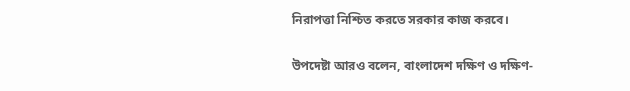নিরাপত্তা নিশ্চিত করতে সরকার কাজ করবে।

উপদেষ্টা আরও বলেন, বাংলাদেশ দক্ষিণ ও দক্ষিণ-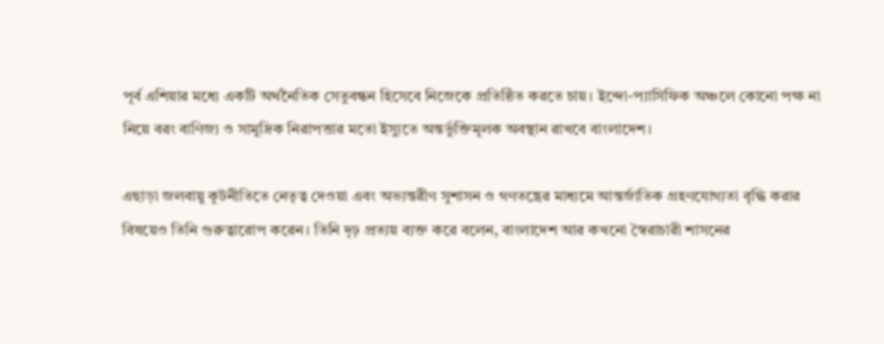পূর্ব এশিয়ার মধ্যে একটি অর্থনৈতিক সেতুবন্ধন হিসেবে নিজেকে প্রতিষ্ঠিত করতে চায়। ইন্দো-প্যাসিফিক অঞ্চলে কোনো পক্ষ না নিয়ে বরং বাণিজ্য ও সামুদ্রিক নিরাপত্তার মতো ইস্যুতে অন্তর্ভুক্তিমূলক অবস্থান রাখবে বাংলাদেশ।

এছাড়া জলবায়ু কূটনীতিতে নেতৃত্ব দেওয়া এবং অভ্যন্তরীণ সুশাসন ও গণতন্ত্রের মাধ্যমে আন্তর্জাতিক গ্রহণযোগ্যতা বৃদ্ধি করার বিষয়েও তিনি গুরুত্বারোপ করেন। তিনি দৃঢ় প্রত্যয় ব্যক্ত করে বলেন, বাংলাদেশ আর কখনো স্বৈরাচারী শাসনের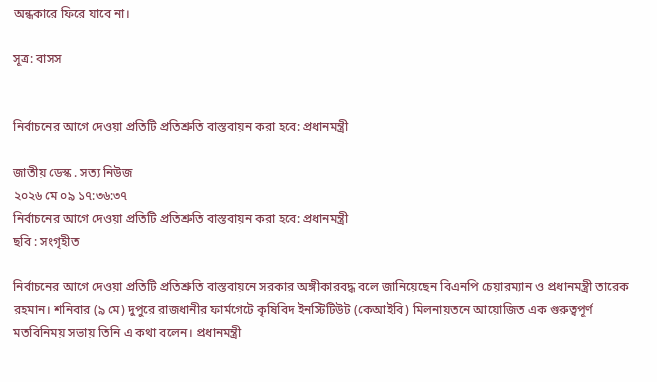অন্ধকারে ফিরে যাবে না।

সূত্র: বাসস


নির্বাচনের আগে দেওয়া প্রতিটি প্রতিশ্রুতি বাস্তবায়ন করা হবে: প্রধানমন্ত্রী

জাতীয় ডেস্ক . সত্য নিউজ
২০২৬ মে ০৯ ১৭:৩৬:৩৭
নির্বাচনের আগে দেওয়া প্রতিটি প্রতিশ্রুতি বাস্তবায়ন করা হবে: প্রধানমন্ত্রী
ছবি : সংগৃহীত

নির্বাচনের আগে দেওয়া প্রতিটি প্রতিশ্রুতি বাস্তবায়নে সরকার অঙ্গীকারবদ্ধ বলে জানিয়েছেন বিএনপি চেয়ারম্যান ও প্রধানমন্ত্রী তারেক রহমান। শনিবার (৯ মে) দুপুরে রাজধানীর ফার্মগেটে কৃষিবিদ ইনস্টিটিউট (কেআইবি) মিলনায়তনে আয়োজিত এক গুরুত্বপূর্ণ মতবিনিময় সভায় তিনি এ কথা বলেন। প্রধানমন্ত্রী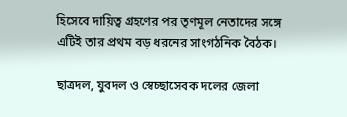হিসেবে দায়িত্ব গ্রহণের পর তৃণমূল নেতাদের সঙ্গে এটিই তার প্রথম বড় ধরনের সাংগঠনিক বৈঠক।

ছাত্রদল, যুবদল ও স্বেচ্ছাসেবক দলের জেলা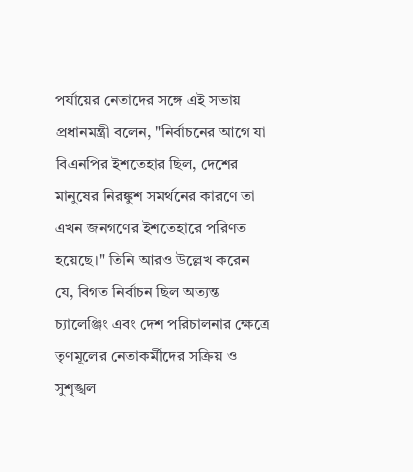পর্যায়ের নেতাদের সঙ্গে এই সভায় প্রধানমন্ত্রী বলেন, "নির্বাচনের আগে যা বিএনপির ইশতেহার ছিল, দেশের মানুষের নিরঙ্কুশ সমর্থনের কারণে তা এখন জনগণের ইশতেহারে পরিণত হয়েছে।" তিনি আরও উল্লেখ করেন যে, বিগত নির্বাচন ছিল অত্যন্ত চ্যালেঞ্জিং এবং দেশ পরিচালনার ক্ষেত্রে তৃণমূলের নেতাকর্মীদের সক্রিয় ও সুশৃঙ্খল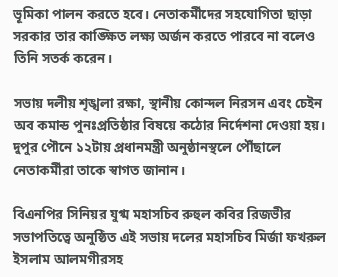ভূমিকা পালন করতে হবে। নেতাকর্মীদের সহযোগিতা ছাড়া সরকার তার কাঙ্ক্ষিত লক্ষ্য অর্জন করতে পারবে না বলেও তিনি সতর্ক করেন।

সভায় দলীয় শৃঙ্খলা রক্ষা, স্থানীয় কোন্দল নিরসন এবং চেইন অব কমান্ড পুনঃপ্রতিষ্ঠার বিষয়ে কঠোর নির্দেশনা দেওয়া হয়। দুপুর পৌনে ১২টায় প্রধানমন্ত্রী অনুষ্ঠানস্থলে পৌঁছালে নেতাকর্মীরা তাকে স্বাগত জানান।

বিএনপির সিনিয়র যুগ্ম মহাসচিব রুহুল কবির রিজভীর সভাপতিত্বে অনুষ্ঠিত এই সভায় দলের মহাসচিব মির্জা ফখরুল ইসলাম আলমগীরসহ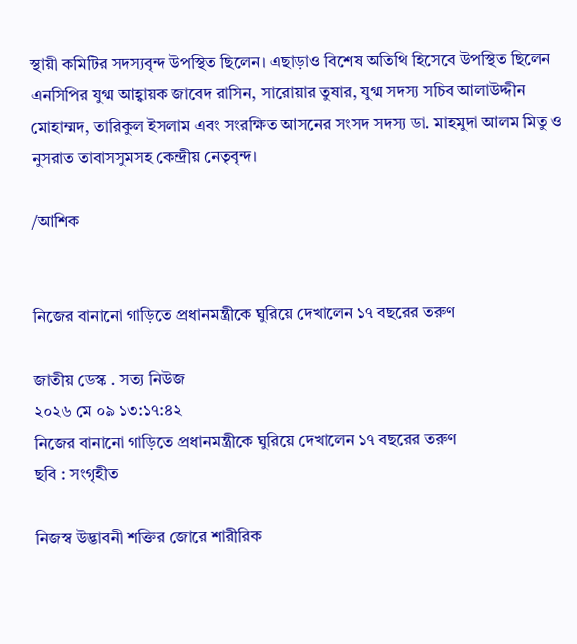স্থায়ী কমিটির সদস্যবৃন্দ উপস্থিত ছিলেন। এছাড়াও বিশেষ অতিথি হিসেবে উপস্থিত ছিলেন এনসিপির যুগ্ম আহ্বায়ক জাবেদ রাসিন, সারোয়ার তুষার, যুগ্ম সদস্য সচিব আলাউদ্দীন মোহাম্মদ, তারিকুল ইসলাম এবং সংরক্ষিত আসনের সংসদ সদস্য ডা. মাহমুদা আলম মিতু ও নুসরাত তাবাসসুমসহ কেন্দ্রীয় নেতৃবৃন্দ।

/আশিক


নিজের বানানো গাড়িতে প্রধানমন্ত্রীকে ঘুরিয়ে দেখালেন ১৭ বছরের তরুণ

জাতীয় ডেস্ক . সত্য নিউজ
২০২৬ মে ০৯ ১৩:১৭:৪২
নিজের বানানো গাড়িতে প্রধানমন্ত্রীকে ঘুরিয়ে দেখালেন ১৭ বছরের তরুণ
ছবি : সংগৃহীত

নিজস্ব উদ্ভাবনী শক্তির জোরে শারীরিক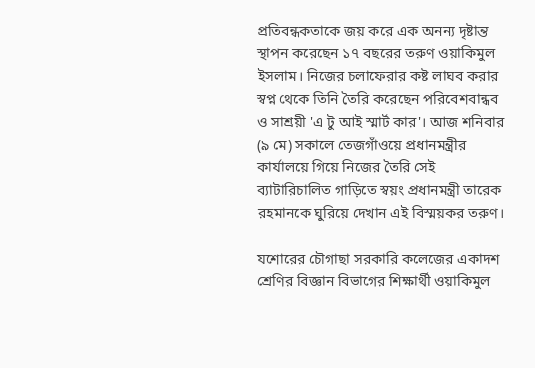প্রতিবন্ধকতাকে জয় করে এক অনন্য দৃষ্টান্ত স্থাপন করেছেন ১৭ বছরের তরুণ ওয়াকিমুল ইসলাম। নিজের চলাফেরার কষ্ট লাঘব করার স্বপ্ন থেকে তিনি তৈরি করেছেন পরিবেশবান্ধব ও সাশ্রয়ী 'এ টু আই স্মার্ট কার'। আজ শনিবার (৯ মে) সকালে তেজগাঁওয়ে প্রধানমন্ত্রীর কার্যালয়ে গিয়ে নিজের তৈরি সেই ব্যাটারিচালিত গাড়িতে স্বয়ং প্রধানমন্ত্রী তারেক রহমানকে ঘুরিয়ে দেখান এই বিস্ময়কর তরুণ।

যশোরের চৌগাছা সরকারি কলেজের একাদশ শ্রেণির বিজ্ঞান বিভাগের শিক্ষার্থী ওয়াকিমুল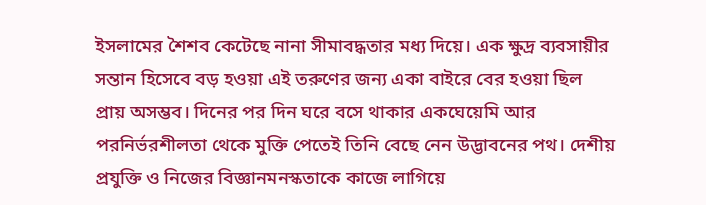ইসলামের শৈশব কেটেছে নানা সীমাবদ্ধতার মধ্য দিয়ে। এক ক্ষুদ্র ব্যবসায়ীর সন্তান হিসেবে বড় হওয়া এই তরুণের জন্য একা বাইরে বের হওয়া ছিল প্রায় অসম্ভব। দিনের পর দিন ঘরে বসে থাকার একঘেয়েমি আর পরনির্ভরশীলতা থেকে মুক্তি পেতেই তিনি বেছে নেন উদ্ভাবনের পথ। দেশীয় প্রযুক্তি ও নিজের বিজ্ঞানমনস্কতাকে কাজে লাগিয়ে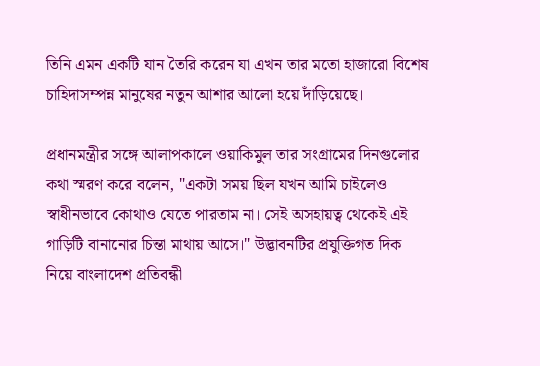তিনি এমন একটি যান তৈরি করেন যা এখন তার মতো হাজারো বিশেষ চাহিদাসম্পন্ন মানুষের নতুন আশার আলো হয়ে দাঁড়িয়েছে।

প্রধানমন্ত্রীর সঙ্গে আলাপকালে ওয়াকিমুল তার সংগ্রামের দিনগুলোর কথা স্মরণ করে বলেন, "একটা সময় ছিল যখন আমি চাইলেও স্বাধীনভাবে কোথাও যেতে পারতাম না। সেই অসহায়ত্ব থেকেই এই গাড়িটি বানানোর চিন্তা মাথায় আসে।" উদ্ভাবনটির প্রযুক্তিগত দিক নিয়ে বাংলাদেশ প্রতিবন্ধী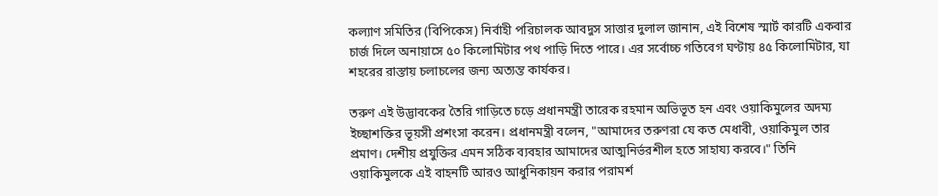কল্যাণ সমিতির (বিপিকেস) নির্বাহী পরিচালক আবদুস সাত্তার দুলাল জানান, এই বিশেষ স্মার্ট কারটি একবার চার্জ দিলে অনায়াসে ৫০ কিলোমিটার পথ পাড়ি দিতে পারে। এর সর্বোচ্চ গতিবেগ ঘণ্টায় ৪৫ কিলোমিটার, যা শহরের রাস্তায় চলাচলের জন্য অত্যন্ত কার্যকর।

তরুণ এই উদ্ভাবকের তৈরি গাড়িতে চড়ে প্রধানমন্ত্রী তারেক রহমান অভিভূত হন এবং ওয়াকিমুলের অদম্য ইচ্ছাশক্তির ভূয়সী প্রশংসা করেন। প্রধানমন্ত্রী বলেন, "আমাদের তরুণরা যে কত মেধাবী, ওয়াকিমুল তার প্রমাণ। দেশীয় প্রযুক্তির এমন সঠিক ব্যবহার আমাদের আত্মনির্ভরশীল হতে সাহায্য করবে।" তিনি ওয়াকিমুলকে এই বাহনটি আরও আধুনিকায়ন করার পরামর্শ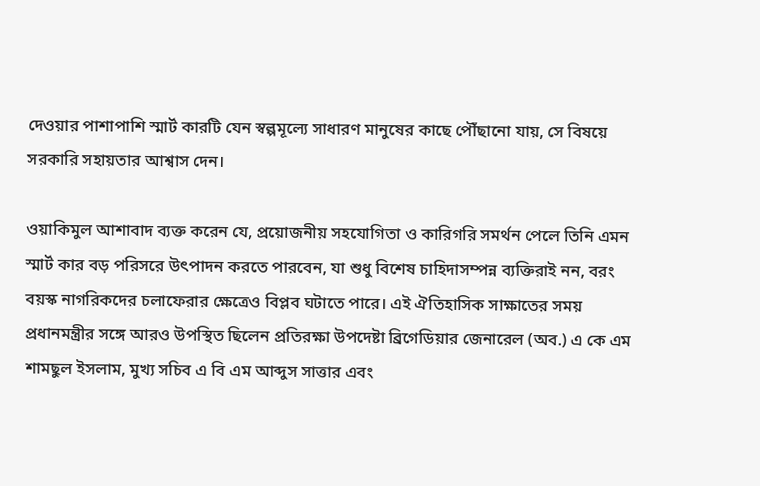দেওয়ার পাশাপাশি স্মার্ট কারটি যেন স্বল্পমূল্যে সাধারণ মানুষের কাছে পৌঁছানো যায়, সে বিষয়ে সরকারি সহায়তার আশ্বাস দেন।

ওয়াকিমুল আশাবাদ ব্যক্ত করেন যে, প্রয়োজনীয় সহযোগিতা ও কারিগরি সমর্থন পেলে তিনি এমন স্মার্ট কার বড় পরিসরে উৎপাদন করতে পারবেন, যা শুধু বিশেষ চাহিদাসম্পন্ন ব্যক্তিরাই নন, বরং বয়স্ক নাগরিকদের চলাফেরার ক্ষেত্রেও বিপ্লব ঘটাতে পারে। এই ঐতিহাসিক সাক্ষাতের সময় প্রধানমন্ত্রীর সঙ্গে আরও উপস্থিত ছিলেন প্রতিরক্ষা উপদেষ্টা ব্রিগেডিয়ার জেনারেল (অব.) এ কে এম শামছুল ইসলাম, মুখ্য সচিব এ বি এম আব্দুস সাত্তার এবং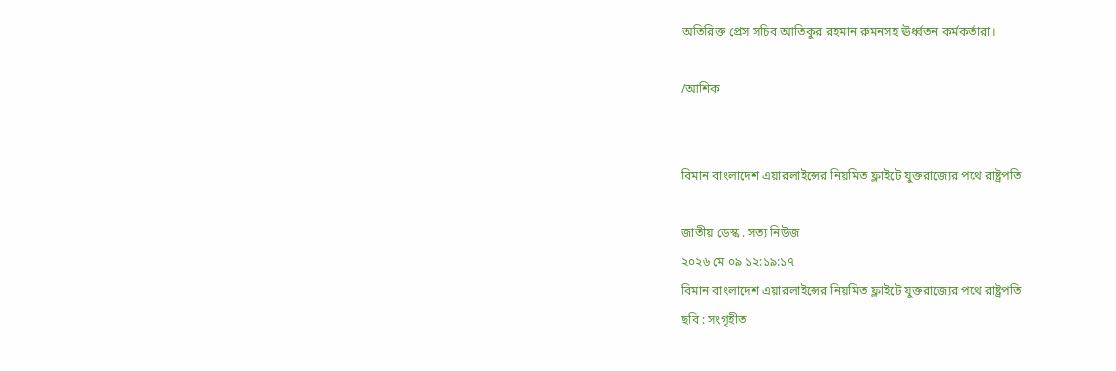অতিরিক্ত প্রেস সচিব আতিকুর রহমান রুমনসহ ঊর্ধ্বতন কর্মকর্তারা।

/আশিক


বিমান বাংলাদেশ এয়ারলাইন্সের নিয়মিত ফ্লাইটে যুক্তরাজ্যের পথে রাষ্ট্রপতি

জাতীয় ডেস্ক . সত্য নিউজ
২০২৬ মে ০৯ ১২:১৯:১৭
বিমান বাংলাদেশ এয়ারলাইন্সের নিয়মিত ফ্লাইটে যুক্তরাজ্যের পথে রাষ্ট্রপতি
ছবি : সংগৃহীত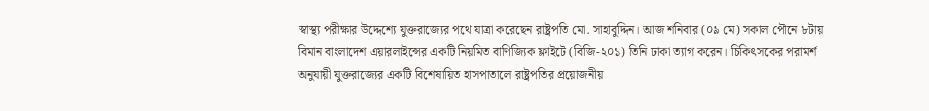স্বাস্থ্য পরীক্ষার উদ্দেশ্যে যুক্তরাজ্যের পথে যাত্রা করেছেন রাষ্ট্রপতি মো. সাহাবুদ্দিন। আজ শনিবার (০৯ মে) সকাল পৌনে ৮টায় বিমান বাংলাদেশ এয়ারলাইন্সের একটি নিয়মিত বাণিজ্যিক ফ্লাইটে (বিজি-২০১) তিনি ঢাকা ত্যাগ করেন। চিকিৎসকের পরামর্শ অনুযায়ী যুক্তরাজ্যের একটি বিশেষায়িত হাসপাতালে রাষ্ট্রপতির প্রয়োজনীয়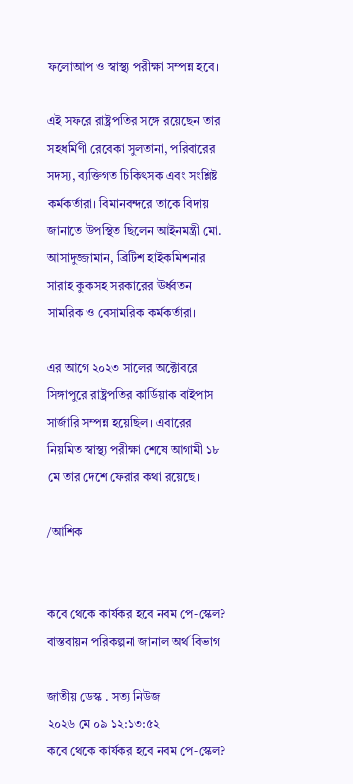ফলোআপ ও স্বাস্থ্য পরীক্ষা সম্পন্ন হবে।

এই সফরে রাষ্ট্রপতির সঙ্গে রয়েছেন তার সহধর্মিণী রেবেকা সুলতানা, পরিবারের সদস্য, ব্যক্তিগত চিকিৎসক এবং সংশ্লিষ্ট কর্মকর্তারা। বিমানবন্দরে তাকে বিদায় জানাতে উপস্থিত ছিলেন আইনমন্ত্রী মো. আসাদুজ্জামান, ব্রিটিশ হাইকমিশনার সারাহ কুকসহ সরকারের ঊর্ধ্বতন সামরিক ও বেসামরিক কর্মকর্তারা।

এর আগে ২০২৩ সালের অক্টোবরে সিঙ্গাপুরে রাষ্ট্রপতির কার্ডিয়াক বাইপাস সার্জারি সম্পন্ন হয়েছিল। এবারের নিয়মিত স্বাস্থ্য পরীক্ষা শেষে আগামী ১৮ মে তার দেশে ফেরার কথা রয়েছে।

/আশিক


কবে থেকে কার্যকর হবে নবম পে-স্কেল? বাস্তবায়ন পরিকল্পনা জানাল অর্থ বিভাগ

জাতীয় ডেস্ক . সত্য নিউজ
২০২৬ মে ০৯ ১২:১৩:৫২
কবে থেকে কার্যকর হবে নবম পে-স্কেল?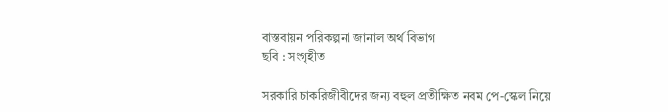বাস্তবায়ন পরিকল্পনা জানাল অর্থ বিভাগ
ছবি : সংগৃহীত

সরকারি চাকরিজীবীদের জন্য বহুল প্রতীক্ষিত নবম পে-স্কেল নিয়ে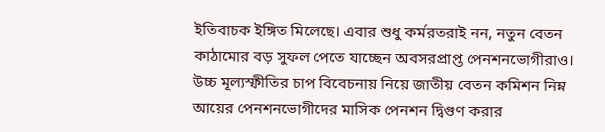ইতিবাচক ইঙ্গিত মিলেছে। এবার শুধু কর্মরতরাই নন, নতুন বেতন কাঠামোর বড় সুফল পেতে যাচ্ছেন অবসরপ্রাপ্ত পেনশনভোগীরাও। উচ্চ মূল্যস্ফীতির চাপ বিবেচনায় নিয়ে জাতীয় বেতন কমিশন নিম্ন আয়ের পেনশনভোগীদের মাসিক পেনশন দ্বিগুণ করার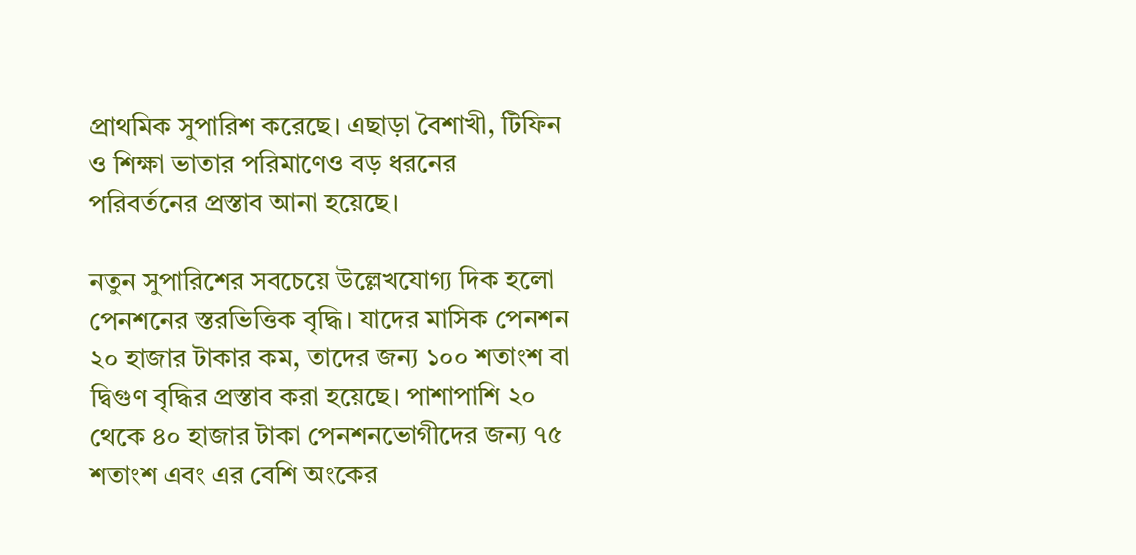প্রাথমিক সুপারিশ করেছে। এছাড়া বৈশাখী, টিফিন ও শিক্ষা ভাতার পরিমাণেও বড় ধরনের পরিবর্তনের প্রস্তাব আনা হয়েছে।

নতুন সুপারিশের সবচেয়ে উল্লেখযোগ্য দিক হলো পেনশনের স্তরভিত্তিক বৃদ্ধি। যাদের মাসিক পেনশন ২০ হাজার টাকার কম, তাদের জন্য ১০০ শতাংশ বা দ্বিগুণ বৃদ্ধির প্রস্তাব করা হয়েছে। পাশাপাশি ২০ থেকে ৪০ হাজার টাকা পেনশনভোগীদের জন্য ৭৫ শতাংশ এবং এর বেশি অংকের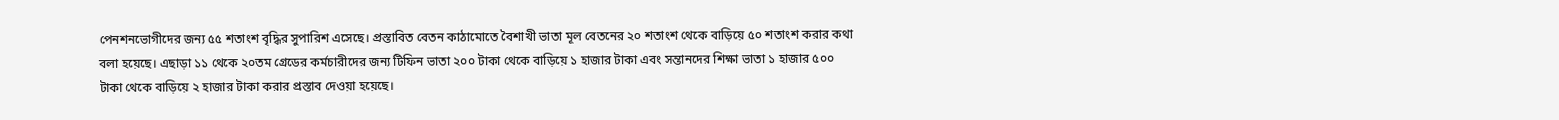পেনশনভোগীদের জন্য ৫৫ শতাংশ বৃদ্ধির সুপারিশ এসেছে। প্রস্তাবিত বেতন কাঠামোতে বৈশাখী ভাতা মূল বেতনের ২০ শতাংশ থেকে বাড়িয়ে ৫০ শতাংশ করার কথা বলা হয়েছে। এছাড়া ১১ থেকে ২০তম গ্রেডের কর্মচারীদের জন্য টিফিন ভাতা ২০০ টাকা থেকে বাড়িয়ে ১ হাজার টাকা এবং সন্তানদের শিক্ষা ভাতা ১ হাজার ৫০০ টাকা থেকে বাড়িয়ে ২ হাজার টাকা করার প্রস্তাব দেওয়া হয়েছে।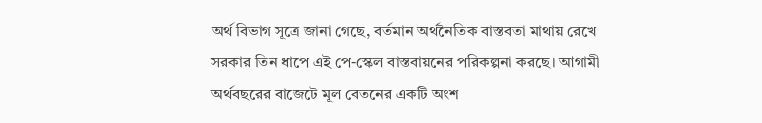অর্থ বিভাগ সূত্রে জানা গেছে, বর্তমান অর্থনৈতিক বাস্তবতা মাথায় রেখে সরকার তিন ধাপে এই পে-স্কেল বাস্তবায়নের পরিকল্পনা করছে। আগামী অর্থবছরের বাজেটে মূল বেতনের একটি অংশ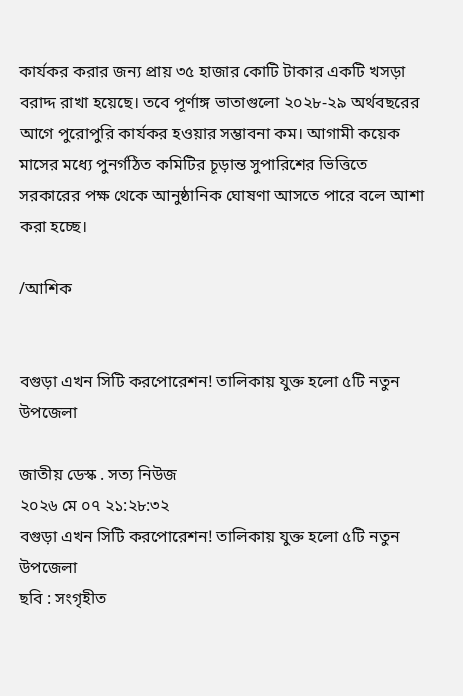কার্যকর করার জন্য প্রায় ৩৫ হাজার কোটি টাকার একটি খসড়া বরাদ্দ রাখা হয়েছে। তবে পূর্ণাঙ্গ ভাতাগুলো ২০২৮-২৯ অর্থবছরের আগে পুরোপুরি কার্যকর হওয়ার সম্ভাবনা কম। আগামী কয়েক মাসের মধ্যে পুনর্গঠিত কমিটির চূড়ান্ত সুপারিশের ভিত্তিতে সরকারের পক্ষ থেকে আনুষ্ঠানিক ঘোষণা আসতে পারে বলে আশা করা হচ্ছে।

/আশিক


বগুড়া এখন সিটি করপোরেশন! তালিকায় যুক্ত হলো ৫টি নতুন উপজেলা

জাতীয় ডেস্ক . সত্য নিউজ
২০২৬ মে ০৭ ২১:২৮:৩২
বগুড়া এখন সিটি করপোরেশন! তালিকায় যুক্ত হলো ৫টি নতুন উপজেলা
ছবি : সংগৃহীত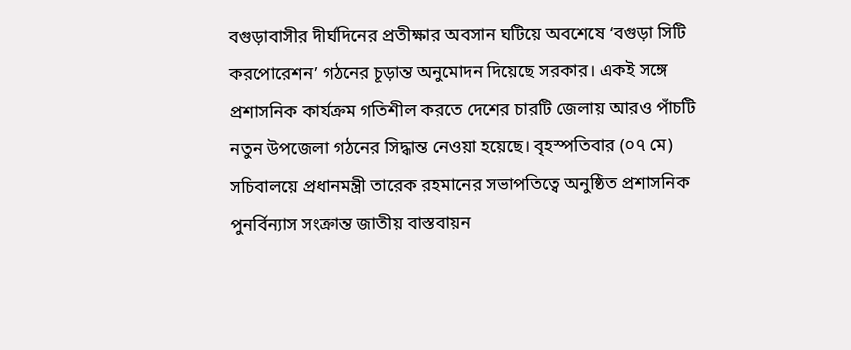বগুড়াবাসীর দীর্ঘদিনের প্রতীক্ষার অবসান ঘটিয়ে অবশেষে ‘বগুড়া সিটি করপোরেশন’ গঠনের চূড়ান্ত অনুমোদন দিয়েছে সরকার। একই সঙ্গে প্রশাসনিক কার্যক্রম গতিশীল করতে দেশের চারটি জেলায় আরও পাঁচটি নতুন উপজেলা গঠনের সিদ্ধান্ত নেওয়া হয়েছে। বৃহস্পতিবার (০৭ মে) সচিবালয়ে প্রধানমন্ত্রী তারেক রহমানের সভাপতিত্বে অনুষ্ঠিত প্রশাসনিক পুনর্বিন্যাস সংক্রান্ত জাতীয় বাস্তবায়ন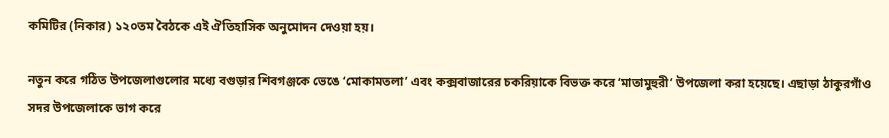কমিটির (নিকার) ১২০তম বৈঠকে এই ঐতিহাসিক অনুমোদন দেওয়া হয়।

নতুন করে গঠিত উপজেলাগুলোর মধ্যে বগুড়ার শিবগঞ্জকে ভেঙে ‘মোকামতলা’ এবং কক্সবাজারের চকরিয়াকে বিভক্ত করে ‘মাতামুহুরী’ উপজেলা করা হয়েছে। এছাড়া ঠাকুরগাঁও সদর উপজেলাকে ভাগ করে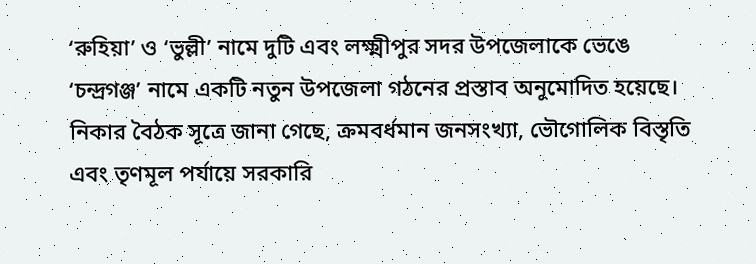‘রুহিয়া’ ও ‘ভুল্লী’ নামে দুটি এবং লক্ষ্মীপুর সদর উপজেলাকে ভেঙে ‘চন্দ্রগঞ্জ’ নামে একটি নতুন উপজেলা গঠনের প্রস্তাব অনুমোদিত হয়েছে। নিকার বৈঠক সূত্রে জানা গেছে, ক্রমবর্ধমান জনসংখ্যা, ভৌগোলিক বিস্তৃতি এবং তৃণমূল পর্যায়ে সরকারি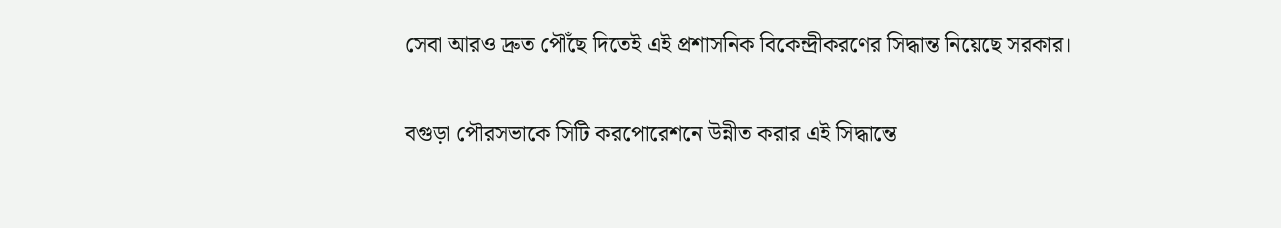সেবা আরও দ্রুত পৌঁছে দিতেই এই প্রশাসনিক বিকেন্দ্রীকরণের সিদ্ধান্ত নিয়েছে সরকার।

বগুড়া পৌরসভাকে সিটি করপোরেশনে উন্নীত করার এই সিদ্ধান্তে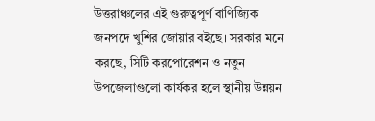উত্তরাঞ্চলের এই গুরুত্বপূর্ণ বাণিজ্যিক জনপদে খুশির জোয়ার বইছে। সরকার মনে করছে, সিটি করপোরেশন ও নতুন উপজেলাগুলো কার্যকর হলে স্থানীয় উন্নয়ন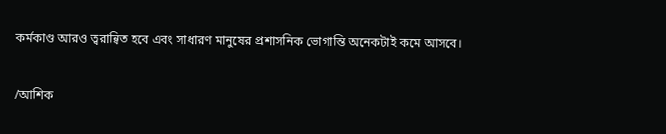কর্মকাণ্ড আরও ত্বরান্বিত হবে এবং সাধারণ মানুষের প্রশাসনিক ভোগান্তি অনেকটাই কমে আসবে।

/আশিক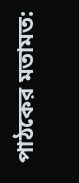পাঠকের মতামত: